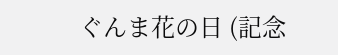ぐんま花の日 (記念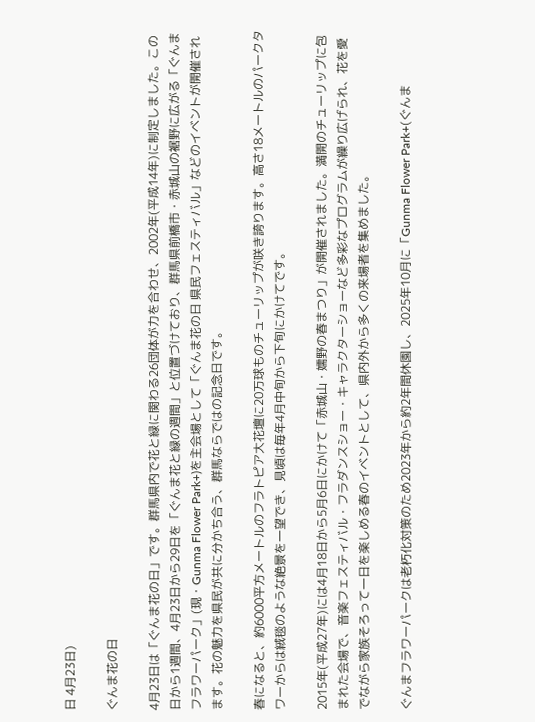日 4月23日)

ぐんま花の日

4月23日は「ぐんま花の日」です。群馬県内で花と緑に関わる26団体が力を合わせ、2002年(平成14年)に制定しました。この日から1週間、4月23日から29日を「ぐんま花と緑の週間」と位置づけており、群馬県前橋市・赤城山の裾野に広がる「ぐんまフラワーパーク」(現・Gunma Flower Park+)を主会場として「ぐんま花の日 県民フェスティバル」などのイベントが開催されます。花の魅力を県民が共に分かち合う、群馬ならではの記念日です。

春になると、約6000平方メートルのフラトピア大花壇に20万球ものチューリップが咲き誇ります。高さ18メートルのパークタワーからは絨毯のような絶景を一望でき、見頃は毎年4月中旬から下旬にかけてです。

2015年(平成27年)には4月18日から5月6日にかけて「赤城山・嬬野の春まつり」が開催されました。満開のチューリップに包まれた会場で、音楽フェスティバル・フラダンスショー・キャラクターショーなど多彩なプログラムが繰り広げられ、花を愛でながら家族そろって一日を楽しめる春のイベントとして、県内外から多くの来場者を集めました。

ぐんまフラワーパークは老朽化対策のため2023年から約2年間休園し、2025年10月に「Gunma Flower Park+(ぐんま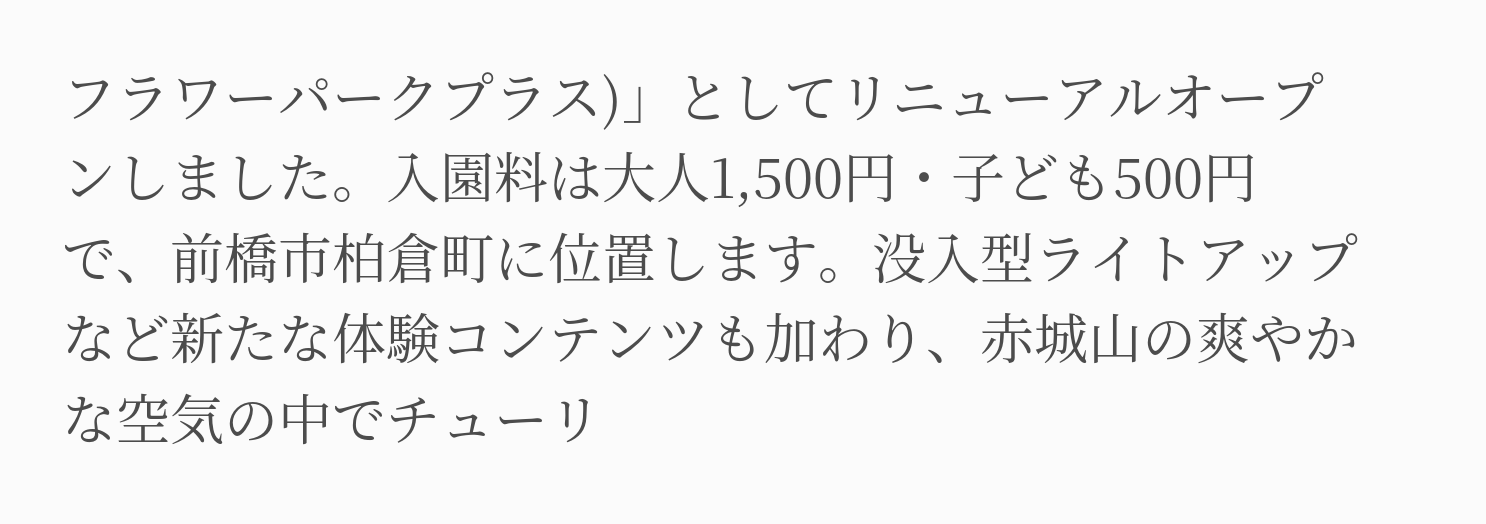フラワーパークプラス)」としてリニューアルオープンしました。入園料は大人1,500円・子ども500円で、前橋市柏倉町に位置します。没入型ライトアップなど新たな体験コンテンツも加わり、赤城山の爽やかな空気の中でチューリ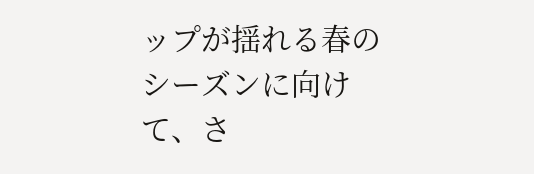ップが揺れる春のシーズンに向けて、さ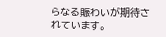らなる賑わいが期待されています。